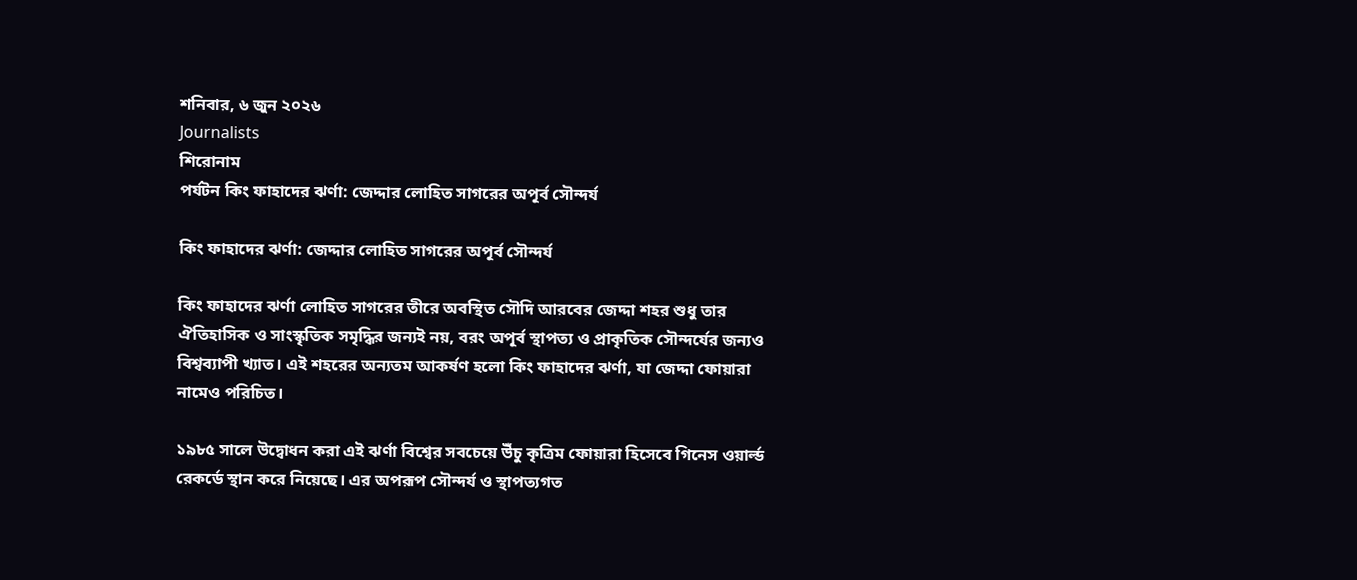শনিবার, ৬ জুন ২০২৬
Journalists
শিরোনাম
পর্যটন কিং ফাহাদের ঝর্ণা: জেদ্দার লোহিত সাগরের অপূর্ব সৌন্দর্য

কিং ফাহাদের ঝর্ণা: জেদ্দার লোহিত সাগরের অপূর্ব সৌন্দর্য

কিং ফাহাদের ঝর্ণা লোহিত সাগরের তীরে অবস্থিত সৌদি আরবের জেদ্দা শহর শুধু তার ঐতিহাসিক ও সাংস্কৃতিক সমৃদ্ধির জন্যই নয়, বরং অপূর্ব স্থাপত্য ও প্রাকৃতিক সৌন্দর্যের জন্যও বিশ্বব্যাপী খ্যাত। এই শহরের অন্যতম আকর্ষণ হলো কিং ফাহাদের ঝর্ণা, যা জেদ্দা ফোয়ারা নামেও পরিচিত।

১৯৮৫ সালে উদ্বোধন করা এই ঝর্ণা বিশ্বের সবচেয়ে উঁচু কৃত্রিম ফোয়ারা হিসেবে গিনেস ওয়ার্ল্ড রেকর্ডে স্থান করে নিয়েছে। এর অপরূপ সৌন্দর্য ও স্থাপত্যগত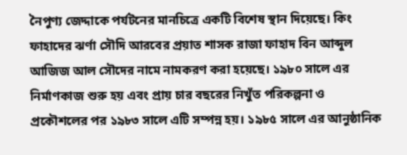নৈপুণ্য জেদ্দাকে পর্যটনের মানচিত্রে একটি বিশেষ স্থান দিয়েছে। কিং ফাহাদের ঝর্ণা সৌদি আরবের প্রয়াত শাসক রাজা ফাহাদ বিন আব্দুল আজিজ আল সৌদের নামে নামকরণ করা হয়েছে। ১৯৮০ সালে এর নির্মাণকাজ শুরু হয় এবং প্রায় চার বছরের নিখুঁত পরিকল্পনা ও প্রকৌশলের পর ১৯৮৩ সালে এটি সম্পন্ন হয়। ১৯৮৫ সালে এর আনুষ্ঠানিক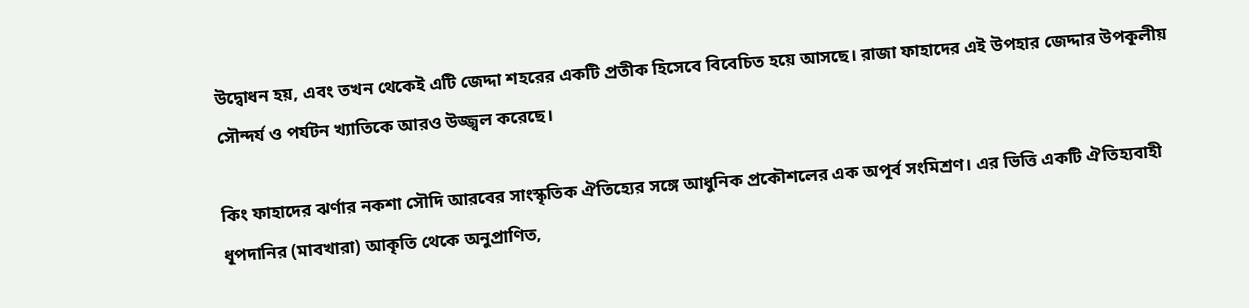উদ্বোধন হয়, এবং তখন থেকেই এটি জেদ্দা শহরের একটি প্রতীক হিসেবে বিবেচিত হয়ে আসছে। রাজা ফাহাদের এই উপহার জেদ্দার উপকূলীয় সৌন্দর্য ও পর্যটন খ্যাতিকে আরও উজ্জ্বল করেছে।

কিং ফাহাদের ঝর্ণার নকশা সৌদি আরবের সাংস্কৃতিক ঐতিহ্যের সঙ্গে আধুনিক প্রকৌশলের এক অপূর্ব সংমিশ্রণ। এর ভিত্তি একটি ঐতিহ্যবাহী ধূপদানির (মাবখারা) আকৃতি থেকে অনুপ্রাণিত,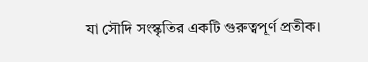যা সৌদি সংস্কৃতির একটি গুরুত্বপূর্ণ প্রতীক।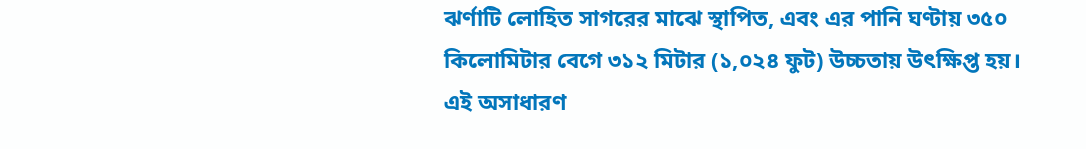ঝর্ণাটি লোহিত সাগরের মাঝে স্থাপিত, এবং এর পানি ঘণ্টায় ৩৫০ কিলোমিটার বেগে ৩১২ মিটার (১,০২৪ ফুট) উচ্চতায় উৎক্ষিপ্ত হয়। এই অসাধারণ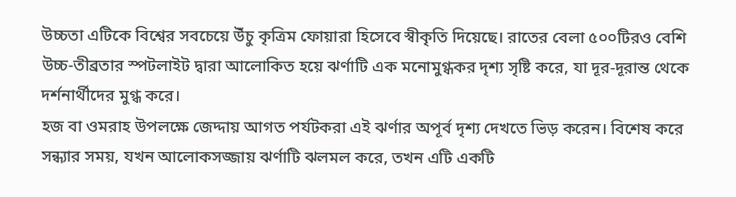উচ্চতা এটিকে বিশ্বের সবচেয়ে উঁচু কৃত্রিম ফোয়ারা হিসেবে স্বীকৃতি দিয়েছে। রাতের বেলা ৫০০টিরও বেশি উচ্চ-তীব্রতার স্পটলাইট দ্বারা আলোকিত হয়ে ঝর্ণাটি এক মনোমুগ্ধকর দৃশ্য সৃষ্টি করে, যা দূর-দূরান্ত থেকে দর্শনার্থীদের মুগ্ধ করে।
হজ বা ওমরাহ উপলক্ষে জেদ্দায় আগত পর্যটকরা এই ঝর্ণার অপূর্ব দৃশ্য দেখতে ভিড় করেন। বিশেষ করে সন্ধ্যার সময়, যখন আলোকসজ্জায় ঝর্ণাটি ঝলমল করে, তখন এটি একটি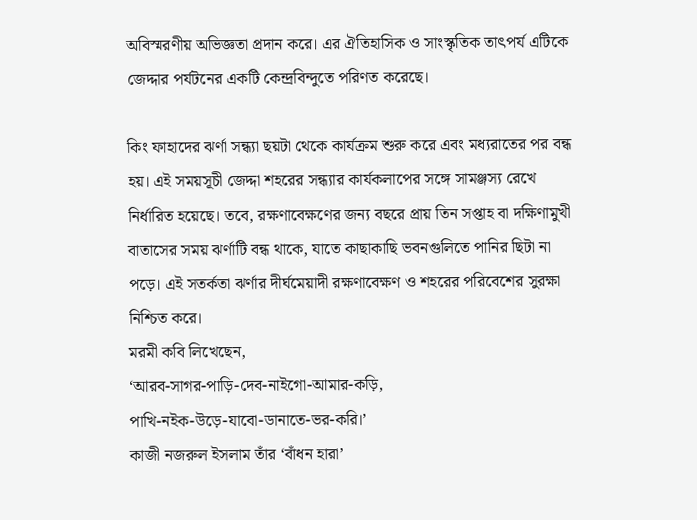অবিস্মরণীয় অভিজ্ঞতা প্রদান করে। এর ঐতিহাসিক ও সাংস্কৃতিক তাৎপর্য এটিকে জেদ্দার পর্যটনের একটি কেন্দ্রবিন্দুতে পরিণত করেছে।

কিং ফাহাদের ঝর্ণা সন্ধ্যা ছয়টা থেকে কার্যক্রম শুরু করে এবং মধ্যরাতের পর বন্ধ হয়। এই সময়সূচী জেদ্দা শহরের সন্ধ্যার কার্যকলাপের সঙ্গে সামঞ্জস্য রেখে নির্ধারিত হয়েছে। তবে, রক্ষণাবেক্ষণের জন্য বছরে প্রায় তিন সপ্তাহ বা দক্ষিণামুখী বাতাসের সময় ঝর্ণাটি বন্ধ থাকে, যাতে কাছাকাছি ভবনগুলিতে পানির ছিটা না পড়ে। এই সতর্কতা ঝর্ণার দীর্ঘমেয়াদী রক্ষণাবেক্ষণ ও শহরের পরিবেশের সুরক্ষা নিশ্চিত করে।
মরমী কবি লিখেছেন,
‘আরব-সাগর-পাড়ি-দেব-নাইগো-আমার-কড়ি,
পাখি-নইক-উড়ে-যাবো-ডানাতে-ভর-করি।’
কাজী নজরুল ইসলাম তাঁর ‘বাঁধন হারা’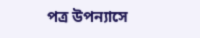পত্র উপন্যাসে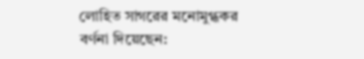লোহিত সাগরের মনোমুগ্ধকর বর্ণনা দিয়েছেন: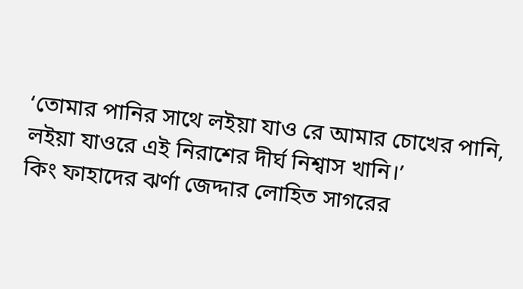‘তোমার পানির সাথে লইয়া যাও রে আমার চোখের পানি,
লইয়া যাওরে এই নিরাশের দীর্ঘ নিশ্বাস খানি।’
কিং ফাহাদের ঝর্ণা জেদ্দার লোহিত সাগরের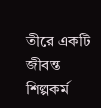তীরে একটি জীবন্ত শিল্পকর্ম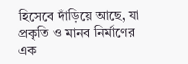হিসেবে দাঁড়িয়ে আছে, যা প্রকৃতি ও মানব নির্মাণের এক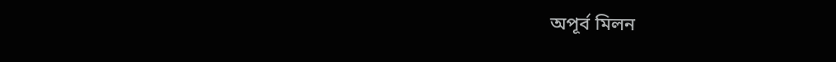অপূর্ব মিলন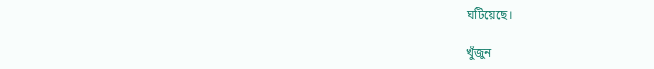ঘটিয়েছে।

খুঁজুন